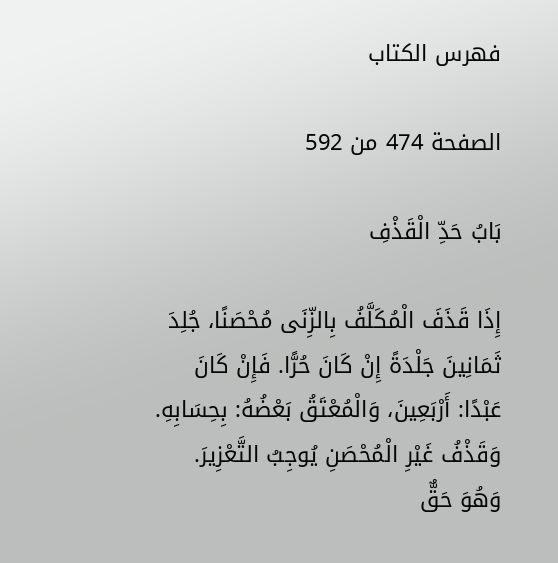فهرس الكتاب

الصفحة 474 من 592

بَابُ حَدِّ الْقَذْفِ

إِذَا قَذَفَ الْمُكَلَّفُ بِالزِّنَى مُحْصَنًا، جُلِدَ ثَمَانِينَ جَلْدَةً إِنْ كَانَ حُرًّا. فَإِنْ كَانَ عَبْدًا: أَرْبَعِينَ، وَالْمُعْتَقُ بَعْضُهُ: بِحِسَابِهِ. وَقَذْفُ غَيْرِ الْمُحْصَنِ يُوجِبُ التَّعْزِيرَ. وَهُوَ حَقٌّ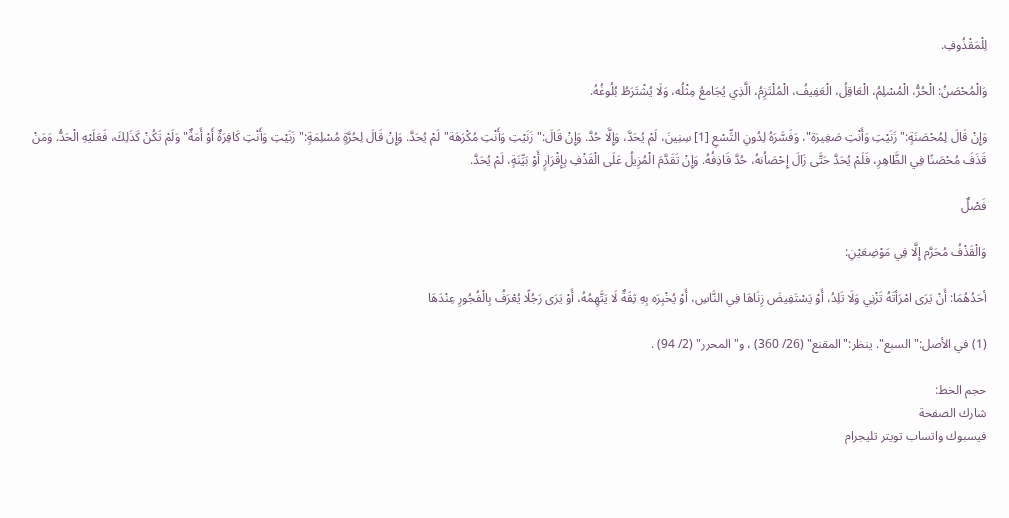لِلْمَقْذُوفِ.

وَالْمُحْصَنُ: الْحُرُّ، الْمُسْلِمُ، الْعَاقِلُ، الْعَفِيفُ، الْمُلْتَزِمُ، الَّذِي يُجَامعُ مِثْلُه، وَلَا يُشْتَرَطُ بُلُوغُهُ.

وَإِنْ قَالَ لِمُحْصَنَةٍ:"زَنَيْتِ وَأَنْتِ صَغِيرَة"، وَفَسَّرَهُ لِدُونِ التِّسْعِ [1] سِنِينَ، لَمْ يُحَدَّ، وَإِلَّا حُدَّ. وَإِنْ قَالَ:"زَنَيْتِ وَأَنْتِ مُكْرَهَة"لَمْ يُحَدَّ. وَإِنْ قَالَ لِحُرَّةٍ مُسْلِمَةٍ:"زَنَيْتِ وَأَنْتِ كَافِرَةٌ أَوْ أَمَةٌ"وَلَمْ تَكُنْ كَذَلِكَ، فَعَلَيْهِ الْحَدُّ. وَمَنْ قَذَفَ مُحْصَنًا فِي الظَّاهِرِ، فَلَمْ يُحَدَّ حَتَّى زَالَ إِحْصَاُنهُ، حُدَّ قَاذِفُهُ. وَإِنْ تَقَدَّمَ الْمُزِيلُ عَلَى الْقَذْفِ بِإِقْرَارٍ أَوْ بَيِّنَةٍ، لَمْ يُحَدَّ.

فَصْلٌ

وَالْقَذْفُ مُحَرَّم إِلَّا فِي مَوْضِعَيْنِ:

أحَدُهُمَا: أَنْ يَرَى امْرَأتَهُ تَزْنِي وَلَا تَلِدُ، أَوْ يَسْتَفِيضَ زِنَاهَا فِي النَّاسِ، أَوْ يُخْبِرَه بِهِ ثِقَةٌ لَا يَتَّهِمُهُ، أَوْ يَرَى رَجُلًا يُعْرَفُ بِالْفُجُورِ عِنْدَهَا

(1) في الأصل:"السبع". ينظر:"المقنع" (26/ 360) ، و"المحرر" (2/ 94) .

حجم الخط:
شارك الصفحة
فيسبوك واتساب تويتر تليجرام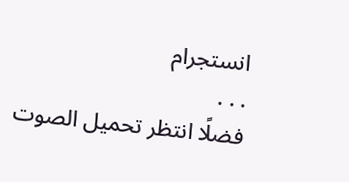انستجرام
. . .
فضلًا انتظر تحميل الصوت